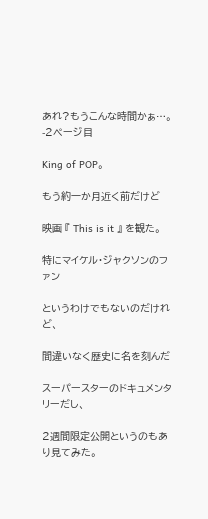あれ?もうこんな時間かぁ…。 -2ページ目

King of POP。

もう約一か月近く前だけど

映画 『 This is it 』 を観た。

特にマイケル・ジャクソンのファン

というわけでもないのだけれど、

間違いなく歴史に名を刻んだ

スーパースターのドキュメンタリーだし、

2週間限定公開というのもあり見てみた。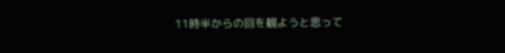11時半からの回を観ようと思って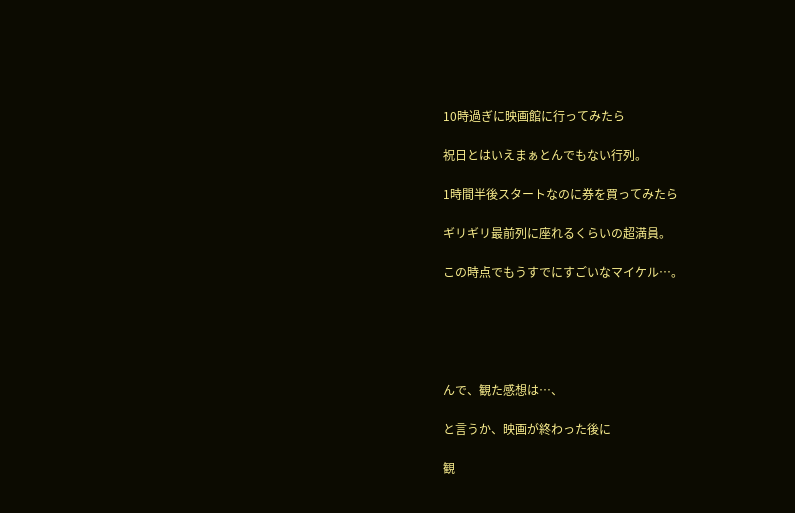10時過ぎに映画館に行ってみたら

祝日とはいえまぁとんでもない行列。

1時間半後スタートなのに券を買ってみたら

ギリギリ最前列に座れるくらいの超満員。

この時点でもうすでにすごいなマイケル…。





んで、観た感想は…、

と言うか、映画が終わった後に

観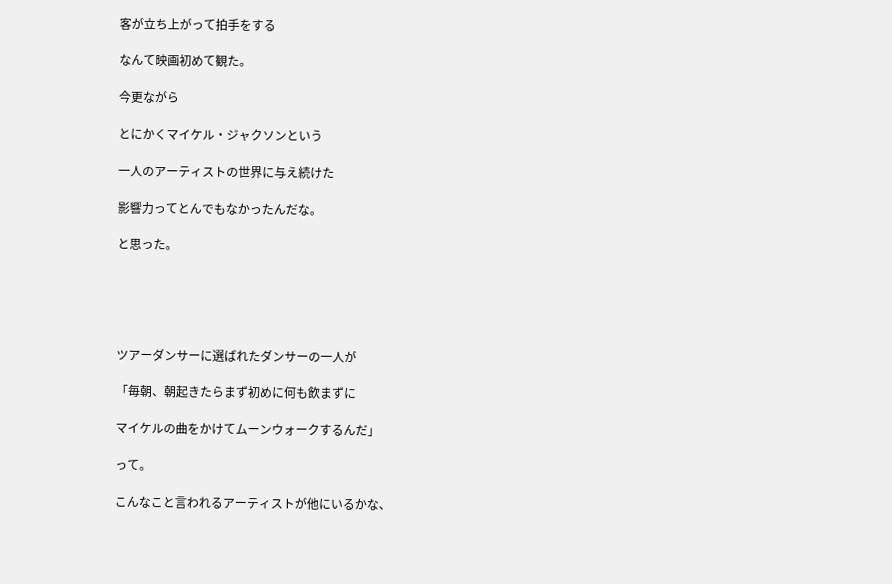客が立ち上がって拍手をする

なんて映画初めて観た。

今更ながら

とにかくマイケル・ジャクソンという

一人のアーティストの世界に与え続けた

影響力ってとんでもなかったんだな。

と思った。





ツアーダンサーに選ばれたダンサーの一人が

「毎朝、朝起きたらまず初めに何も飲まずに

マイケルの曲をかけてムーンウォークするんだ」

って。

こんなこと言われるアーティストが他にいるかな、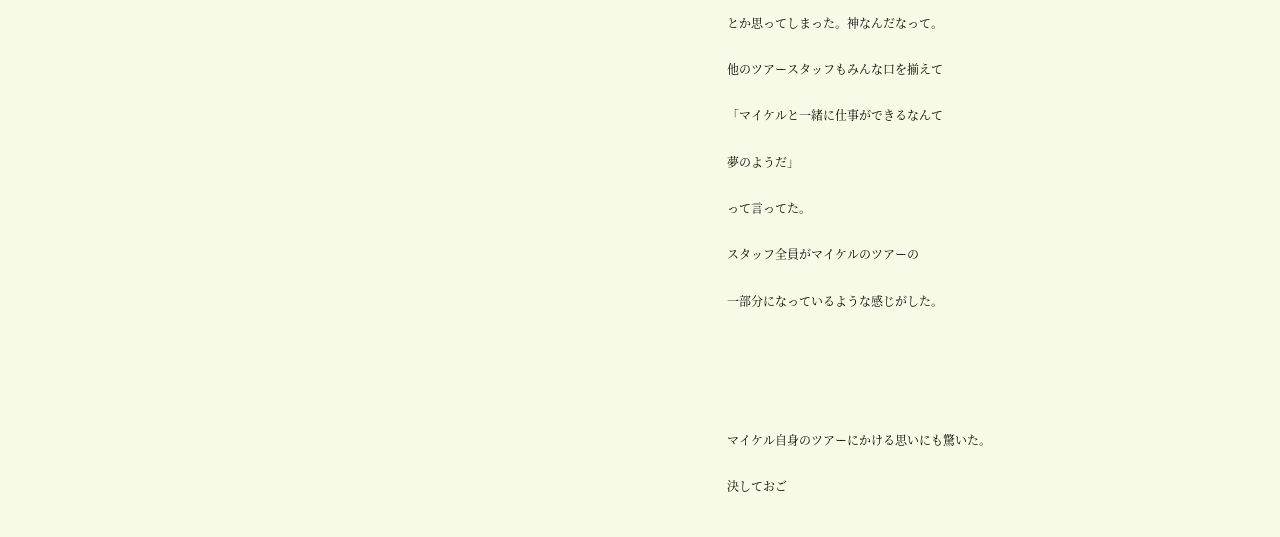とか思ってしまった。神なんだなって。

他のツアースタッフもみんな口を揃えて

「マイケルと一緒に仕事ができるなんて

夢のようだ」

って言ってた。

スタッフ全員がマイケルのツアーの

一部分になっているような感じがした。





マイケル自身のツアーにかける思いにも驚いた。

決しておご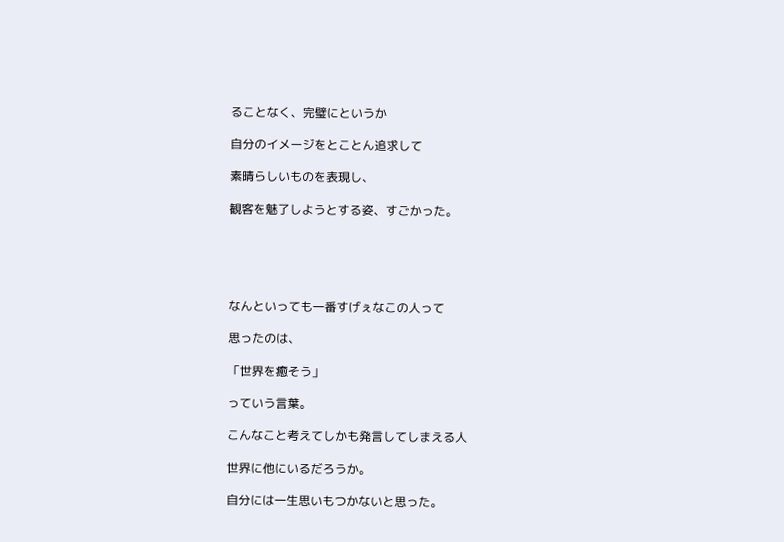ることなく、完璧にというか

自分のイメージをとことん追求して

素晴らしいものを表現し、

観客を魅了しようとする姿、すごかった。





なんといっても一番すげぇなこの人って

思ったのは、

「世界を癒そう」

っていう言葉。

こんなこと考えてしかも発言してしまえる人

世界に他にいるだろうか。

自分には一生思いもつかないと思った。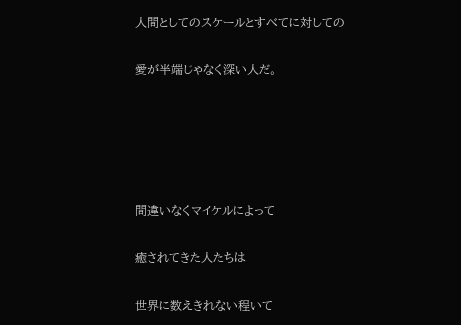人間としてのスケールとすべてに対しての

愛が半端じゃなく深い人だ。





間違いなくマイケルによって

癒されてきた人たちは

世界に数えきれない程いて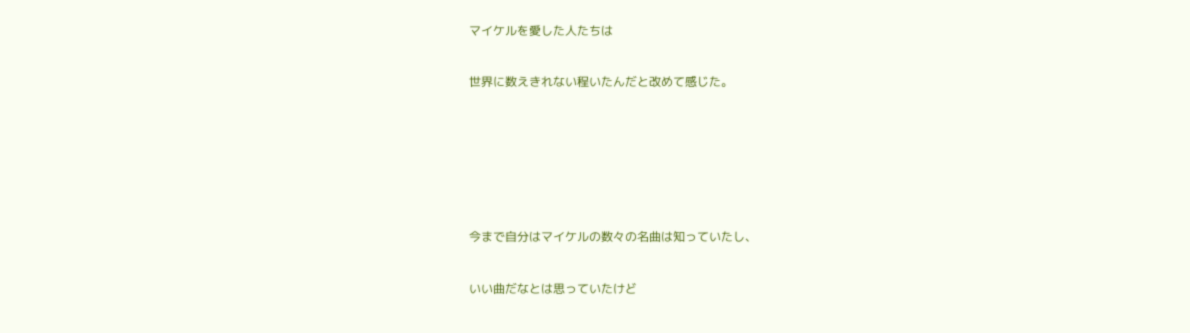マイケルを愛した人たちは

世界に数えきれない程いたんだと改めて感じた。





今まで自分はマイケルの数々の名曲は知っていたし、

いい曲だなとは思っていたけど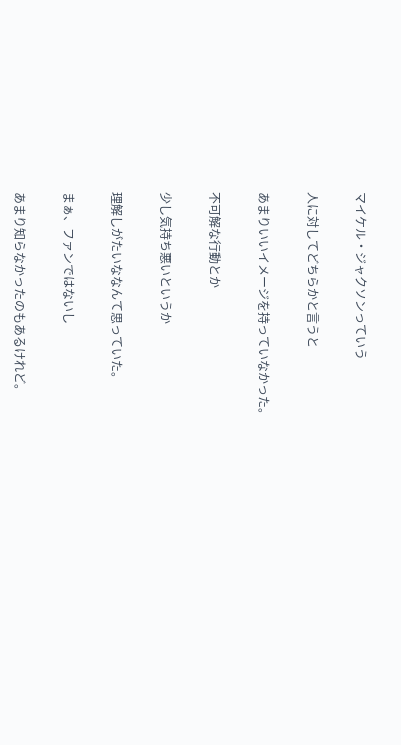マイケル・ジャクソンっていう

人に対してどちらかと言うと

あまりいいイメージを持っていなかった。

不可解な行動とか

少し気持ち悪いというか

理解しがたいななんて思っていた。

まぁ、ファンではないし

あまり知らなかったのもあるけれど。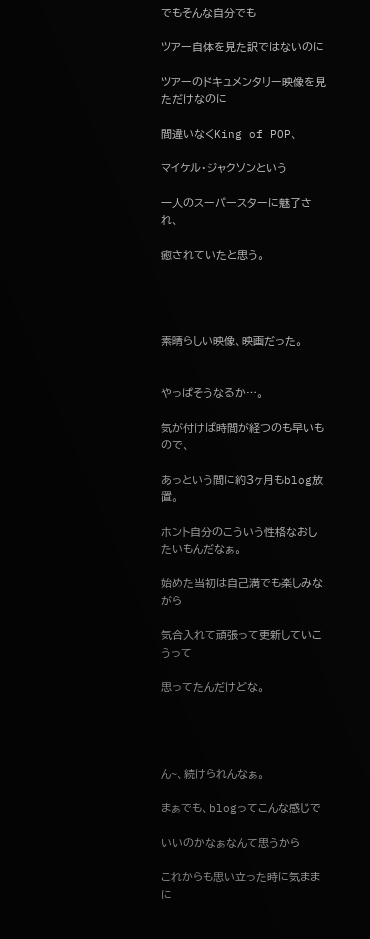でもそんな自分でも

ツアー自体を見た訳ではないのに

ツアーのドキュメンタリー映像を見ただけなのに

間違いなくKing of POP、

マイケル・ジャクソンという

一人のスーパースターに魅了され、

癒されていたと思う。




素晴らしい映像、映画だった。


やっぱそうなるか…。

気が付けば時間が経つのも早いもので、

あっという間に約3ヶ月もblog放置。

ホント自分のこういう性格なおしたいもんだなぁ。

始めた当初は自己満でも楽しみながら

気合入れて頑張って更新していこうって

思ってたんだけどな。




ん~、続けられんなぁ。

まぁでも、blogってこんな感じで

いいのかなぁなんて思うから

これからも思い立った時に気ままに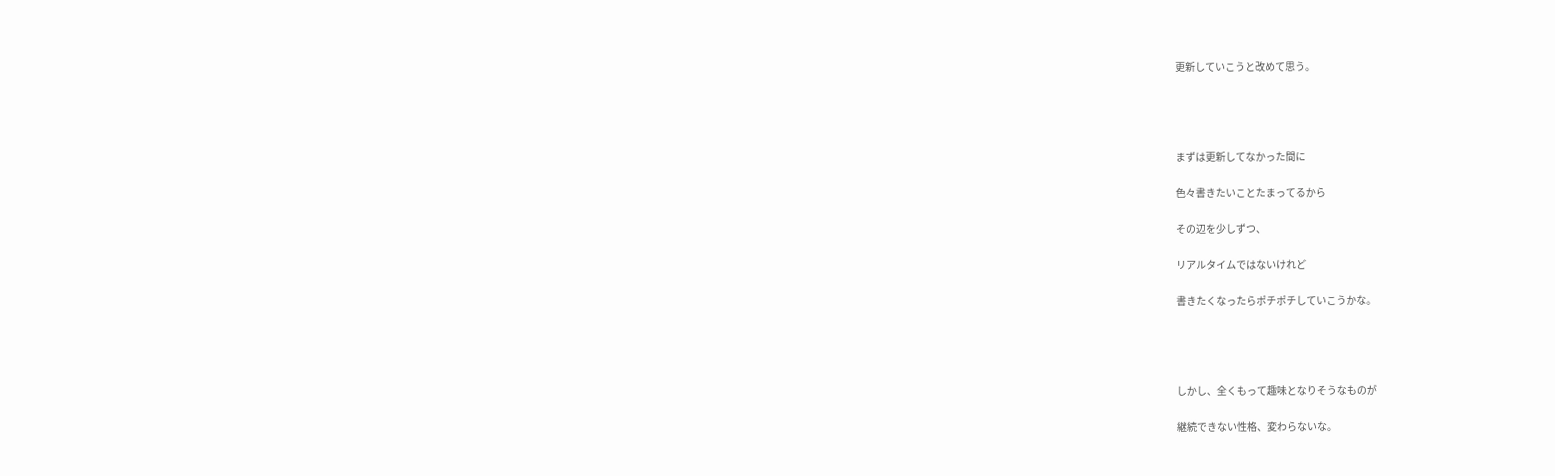更新していこうと改めて思う。




まずは更新してなかった間に

色々書きたいことたまってるから

その辺を少しずつ、

リアルタイムではないけれど

書きたくなったらポチポチしていこうかな。




しかし、全くもって趣味となりそうなものが

継続できない性格、変わらないな。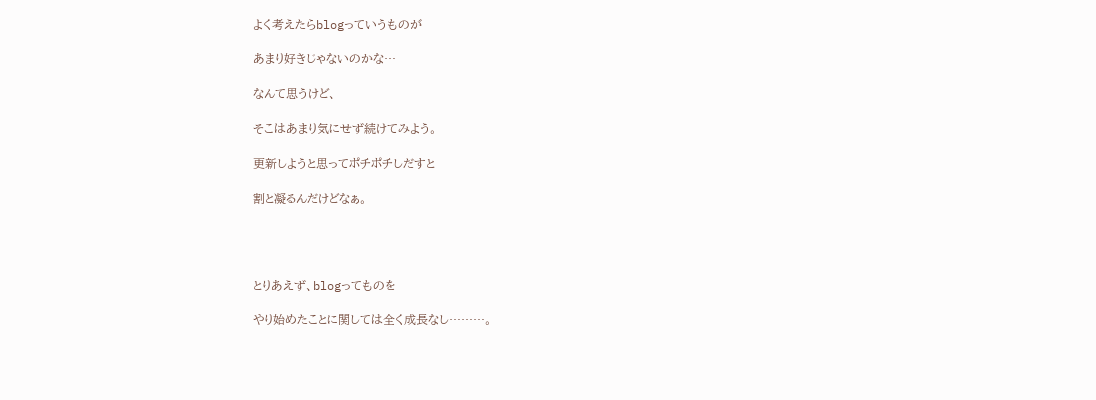よく考えたらblogっていうものが

あまり好きじゃないのかな…

なんて思うけど、

そこはあまり気にせず続けてみよう。

更新しようと思ってポチポチしだすと

割と凝るんだけどなぁ。




とりあえず、blogってものを

やり始めたことに関しては全く成長なし………。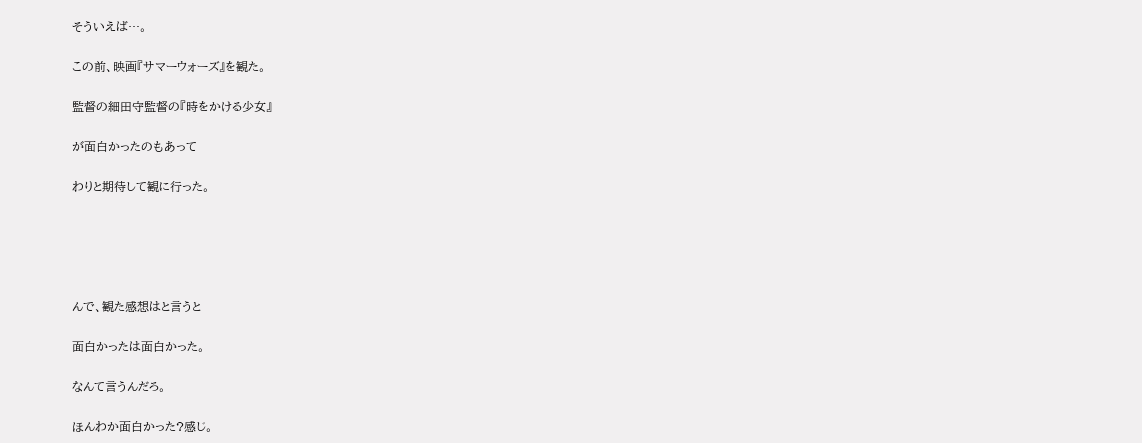そういえば…。

この前、映画『サマーウォーズ』を観た。

監督の細田守監督の『時をかける少女』

が面白かったのもあって

わりと期待して観に行った。





んで、観た感想はと言うと

面白かったは面白かった。

なんて言うんだろ。

ほんわか面白かった?感じ。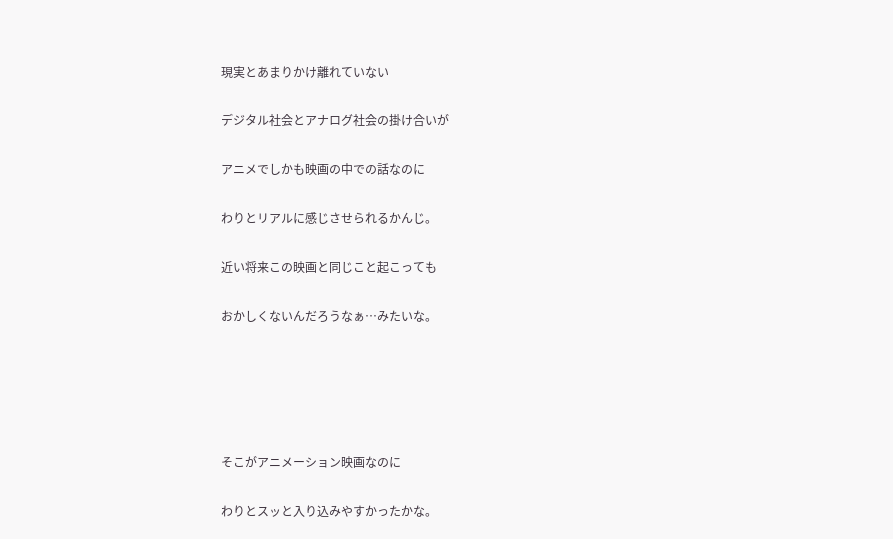現実とあまりかけ離れていない

デジタル社会とアナログ社会の掛け合いが

アニメでしかも映画の中での話なのに

わりとリアルに感じさせられるかんじ。

近い将来この映画と同じこと起こっても

おかしくないんだろうなぁ…みたいな。





そこがアニメーション映画なのに

わりとスッと入り込みやすかったかな。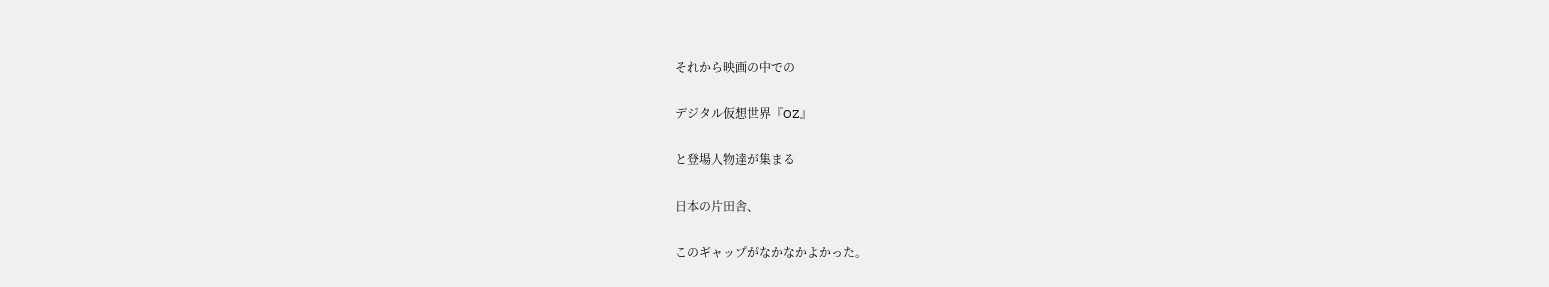それから映画の中での

デジタル仮想世界『OZ』

と登場人物達が集まる

日本の片田舎、

このギャップがなかなかよかった。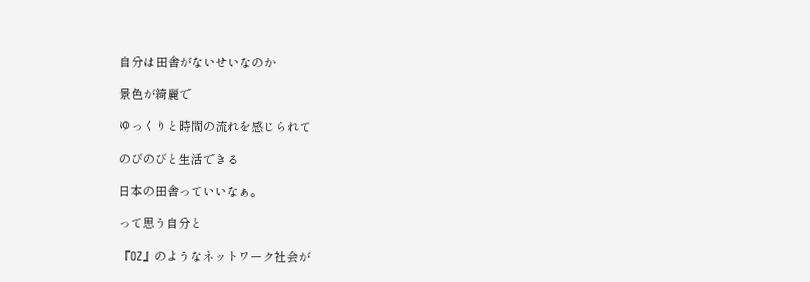自分は田舎がないせいなのか

景色が綺麗で

ゆっくりと時間の流れを感じられて

のびのびと生活できる

日本の田舎っていいなぁ。

って思う自分と

『OZ』のようなネットワーク社会が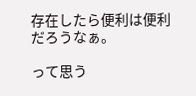存在したら便利は便利だろうなぁ。

って思う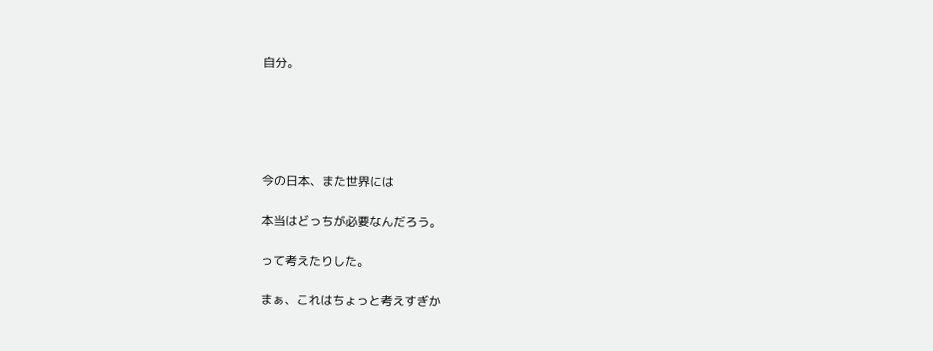自分。





今の日本、また世界には

本当はどっちが必要なんだろう。

って考えたりした。

まぁ、これはちょっと考えすぎか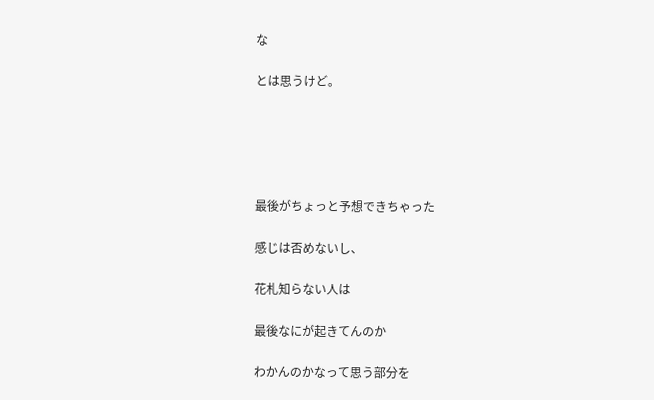な

とは思うけど。





最後がちょっと予想できちゃった

感じは否めないし、

花札知らない人は

最後なにが起きてんのか

わかんのかなって思う部分を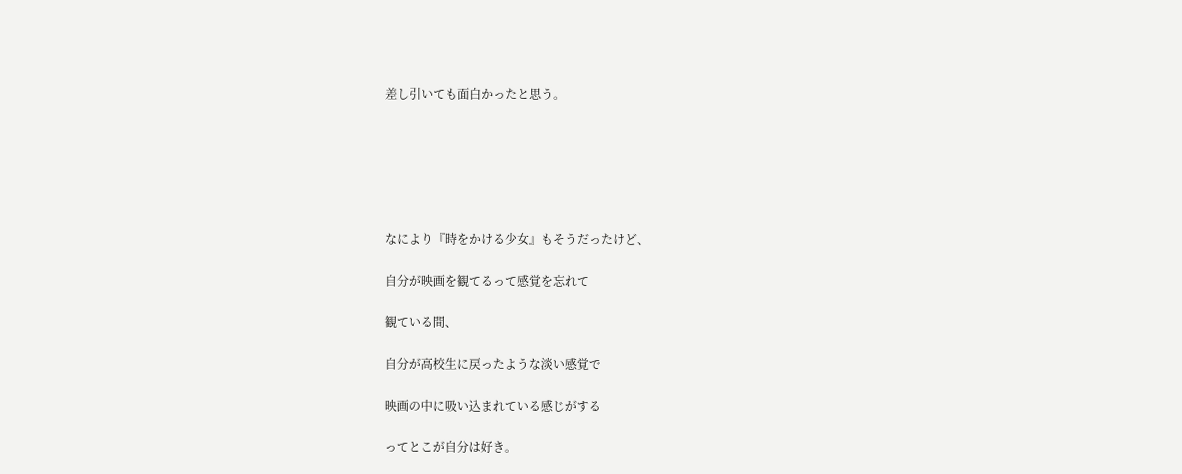差し引いても面白かったと思う。






なにより『時をかける少女』もそうだったけど、

自分が映画を観てるって感覚を忘れて

観ている間、

自分が高校生に戻ったような淡い感覚で

映画の中に吸い込まれている感じがする

ってとこが自分は好き。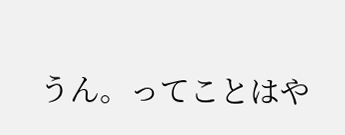うん。ってことはや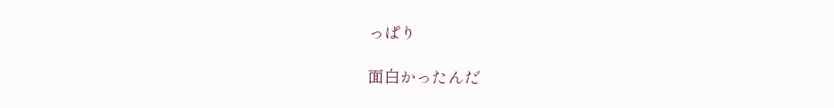っぱり

面白かったんだ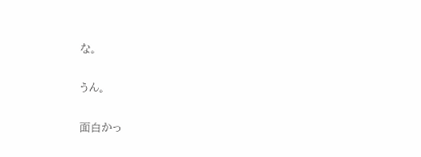な。

うん。

面白かっ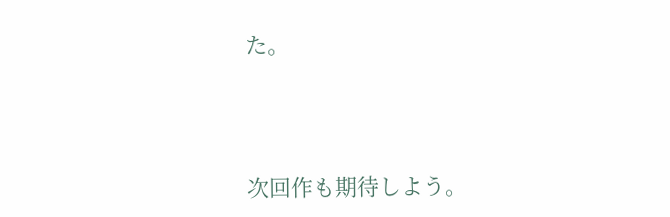た。




次回作も期待しよう。